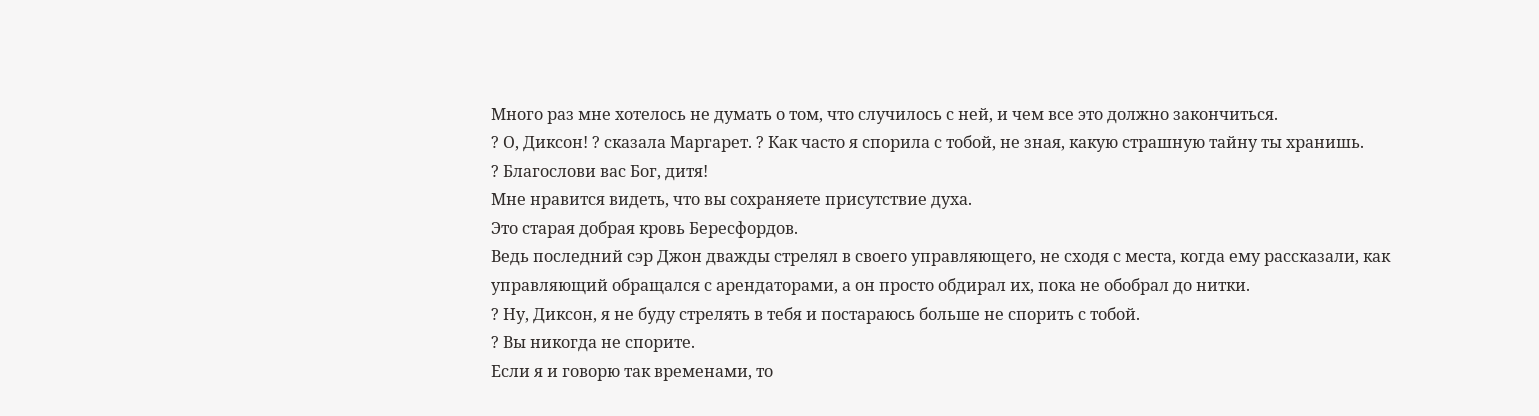Много раз мне хотелось не думать о том, что случилось с ней, и чем все это должно закончиться.
? О, Диксон! ? сказала Маргарет. ? Как часто я спорила с тобой, не зная, какую страшную тайну ты хранишь.
? Благослови вас Бог, дитя!
Мне нравится видеть, что вы сохраняете присутствие духа.
Это старая добрая кровь Бересфордов.
Ведь последний сэр Джон дважды стрелял в своего управляющего, не сходя с места, когда ему рассказали, как управляющий обращался с арендаторами, а он просто обдирал их, пока не обобрал до нитки.
? Ну, Диксон, я не буду стрелять в тебя и постараюсь больше не спорить с тобой.
? Вы никогда не спорите.
Если я и говорю так временами, то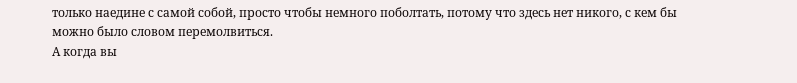только наедине с самой собой, просто чтобы немного поболтать, потому что здесь нет никого, с кем бы можно было словом перемолвиться.
А когда вы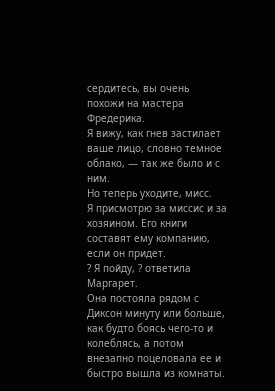сердитесь, вы очень похожи на мастера Фредерика.
Я вижу, как гнев застилает ваше лицо, словно темное облако, — так же было и с ним.
Но теперь уходите, мисс.
Я присмотрю за миссис и за хозяином. Его книги составят ему компанию, если он придет.
? Я пойду, ? ответила Маргарет.
Она постояла рядом с Диксон минуту или больше, как будто боясь чего-то и колеблясь, а потом внезапно поцеловала ее и быстро вышла из комнаты.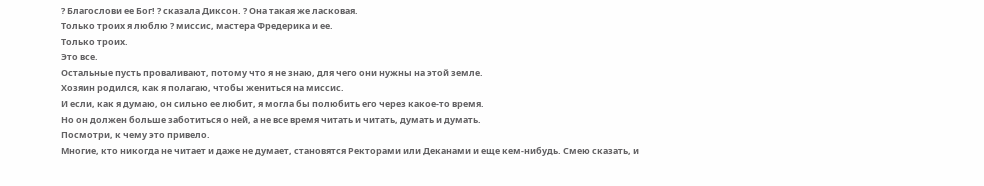? Благослови ее Бог! ? сказала Диксон. ? Она такая же ласковая.
Только троих я люблю ? миссис, мастера Фредерика и ее.
Только троих.
Это все.
Остальные пусть проваливают, потому что я не знаю, для чего они нужны на этой земле.
Хозяин родился, как я полагаю, чтобы жениться на миссис.
И если, как я думаю, он сильно ее любит, я могла бы полюбить его через какое-то время.
Но он должен больше заботиться о ней, а не все время читать и читать, думать и думать.
Посмотри, к чему это привело.
Многие, кто никогда не читает и даже не думает, становятся Ректорами или Деканами и еще кем-нибудь. Смею сказать, и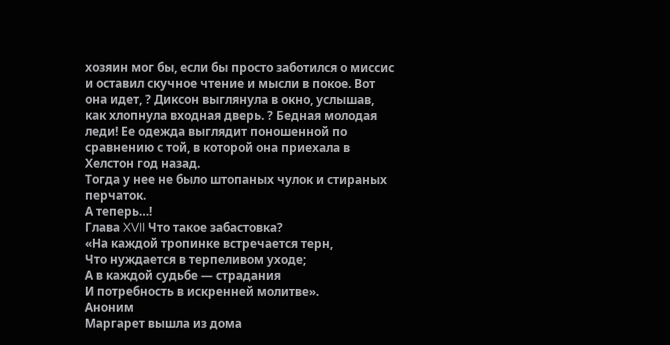хозяин мог бы, если бы просто заботился о миссис и оставил скучное чтение и мысли в покое. Вот она идет, ? Диксон выглянула в окно, услышав, как хлопнула входная дверь. ? Бедная молодая леди! Ее одежда выглядит поношенной по сравнению с той, в которой она приехала в Хелстон год назад.
Тогда у нее не было штопаных чулок и стираных перчаток.
А теперь…!
Глава XVII Что такое забастовка?
«На каждой тропинке встречается терн,
Что нуждается в терпеливом уходе;
А в каждой судьбе — страдания
И потребность в искренней молитве».
Аноним
Маргарет вышла из дома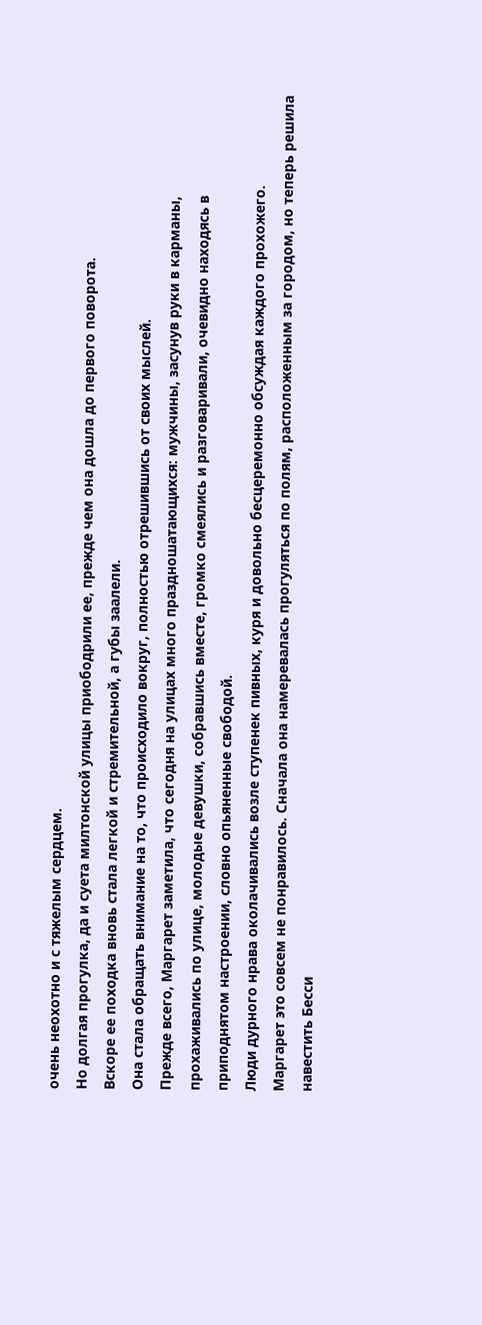очень неохотно и с тяжелым сердцем.
Но долгая прогулка, да и суета милтонской улицы приободрили ее, прежде чем она дошла до первого поворота.
Вскоре ее походка вновь стала легкой и стремительной, а губы заалели.
Она стала обращать внимание на то, что происходило вокруг, полностью отрешившись от своих мыслей.
Прежде всего, Маргарет заметила, что сегодня на улицах много праздношатающихся: мужчины, засунув руки в карманы, прохаживались по улице, молодые девушки, собравшись вместе, громко смеялись и разговаривали, очевидно находясь в приподнятом настроении, словно опьяненные свободой.
Люди дурного нрава околачивались возле ступенек пивных, куря и довольно бесцеремонно обсуждая каждого прохожего.
Маргарет это совсем не понравилось. Сначала она намеревалась прогуляться по полям, расположенным за городом, но теперь решила навестить Бесси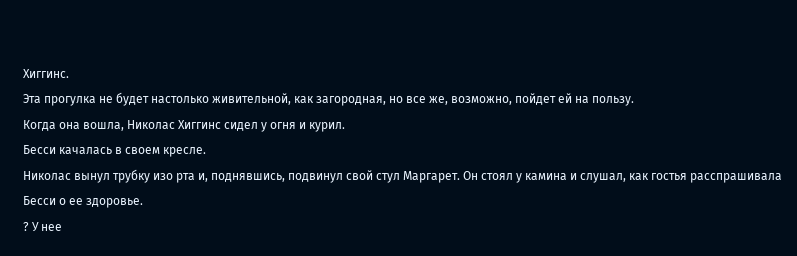Хиггинс.
Эта прогулка не будет настолько живительной, как загородная, но все же, возможно, пойдет ей на пользу.
Когда она вошла, Николас Хиггинс сидел у огня и курил.
Бесси качалась в своем кресле.
Николас вынул трубку изо рта и, поднявшись, подвинул свой стул Маргарет. Он стоял у камина и слушал, как гостья расспрашивала Бесси о ее здоровье.
? У нее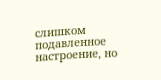слишком подавленное настроение, но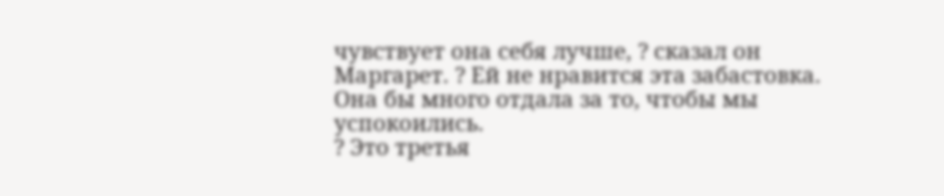чувствует она себя лучше, ? сказал он Маргарет. ? Ей не нравится эта забастовка.
Она бы много отдала за то, чтобы мы успокоились.
? Это третья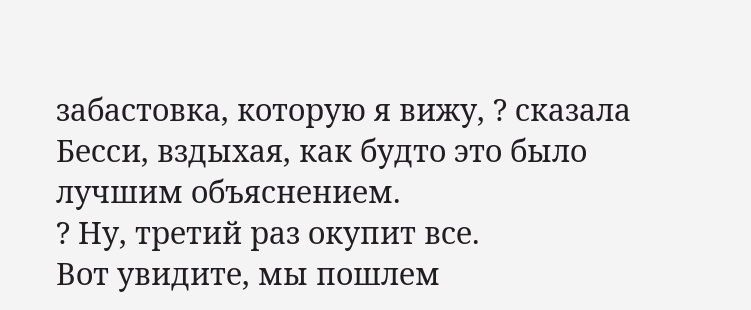забастовка, которую я вижу, ? сказала Бесси, вздыхая, как будто это было лучшим объяснением.
? Ну, третий раз окупит все.
Вот увидите, мы пошлем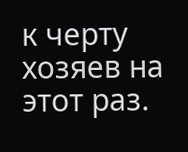к черту хозяев на этот раз.